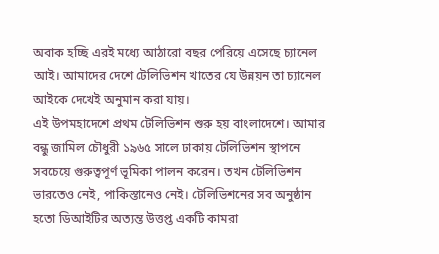অবাক হচ্ছি এরই মধ্যে আঠারো বছর পেরিয়ে এসেছে চ্যানেল আই। আমাদের দেশে টেলিভিশন খাতের যে উন্নয়ন তা চ্যানেল আইকে দেখেই অনুমান করা যায়।
এই উপমহাদেশে প্রথম টেলিভিশন শুরু হয় বাংলাদেশে। আমার বন্ধু জামিল চৌধুরী ১৯৬৫ সালে ঢাকায় টেলিভিশন স্থাপনে সবচেয়ে গুরুত্বপূর্ণ ভূমিকা পালন করেন। তখন টেলিভিশন ভারতেও নেই, পাকিস্তানেও নেই। টেলিভিশনের সব অনুষ্ঠান হতো ডিআইটির অত্যন্ত উত্তপ্ত একটি কামরা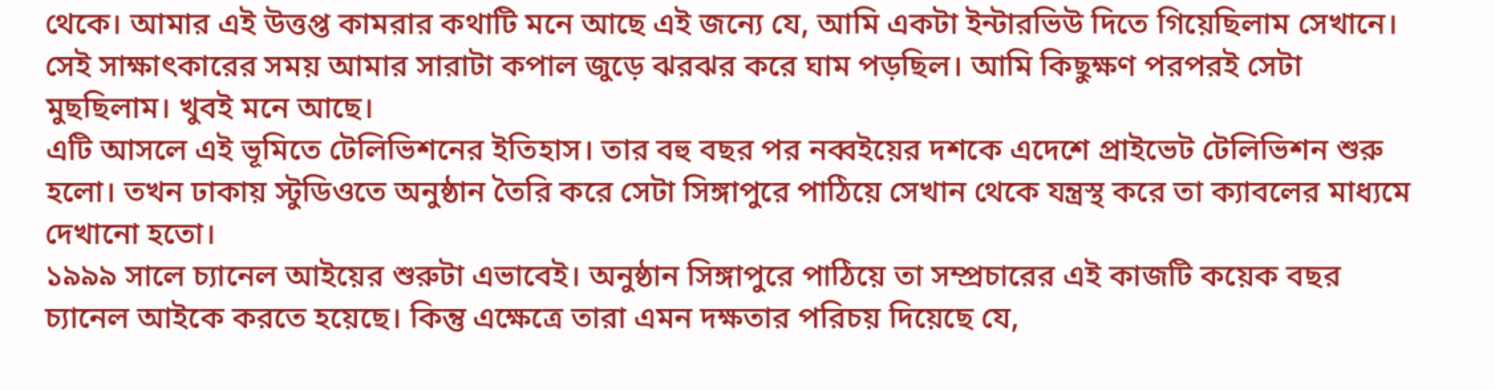থেকে। আমার এই উত্তপ্ত কামরার কথাটি মনে আছে এই জন্যে যে, আমি একটা ইন্টারভিউ দিতে গিয়েছিলাম সেখানে। সেই সাক্ষাৎকারের সময় আমার সারাটা কপাল জুড়ে ঝরঝর করে ঘাম পড়ছিল। আমি কিছুক্ষণ পরপরই সেটা মুছছিলাম। খুবই মনে আছে।
এটি আসলে এই ভূমিতে টেলিভিশনের ইতিহাস। তার বহু বছর পর নব্বইয়ের দশকে এদেশে প্রাইভেট টেলিভিশন শুরু হলো। তখন ঢাকায় স্টুডিওতে অনুষ্ঠান তৈরি করে সেটা সিঙ্গাপুরে পাঠিয়ে সেখান থেকে যন্ত্রস্থ করে তা ক্যাবলের মাধ্যমে দেখানো হতো।
১৯৯৯ সালে চ্যানেল আইয়ের শুরুটা এভাবেই। অনুষ্ঠান সিঙ্গাপুরে পাঠিয়ে তা সম্প্রচারের এই কাজটি কয়েক বছর চ্যানেল আইকে করতে হয়েছে। কিন্তু এক্ষেত্রে তারা এমন দক্ষতার পরিচয় দিয়েছে যে,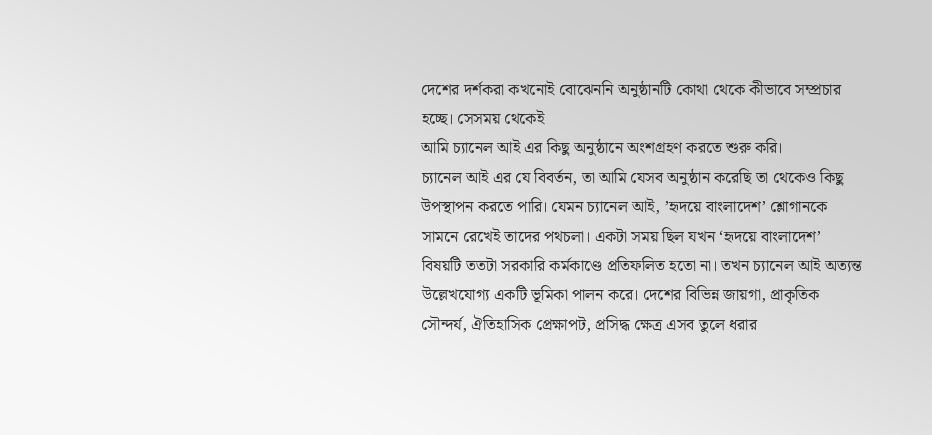দেশের দর্শকরা কখনোই বোঝেননি অনুষ্ঠানটি কোথা থেকে কীভাবে সম্প্রচার হচ্ছে। সেসময় থেকেই
আমি চ্যানেল আই এর কিছু অনুষ্ঠানে অংশগ্রহণ করতে শুরু করি।
চ্যানেল আই এর যে বিবর্তন, তা আমি যেসব অনুষ্ঠান করেছি তা থেকেও কিছু উপস্থাপন করতে পারি। যেমন চ্যানেল আই, ’হৃদয়ে বাংলাদেশ’ শ্লোগানকে সামনে রেখেই তাদের পথচলা। একটা সময় ছিল যখন ‘হৃদয়ে বাংলাদেশ’ বিষয়টি ততটা সরকারি কর্মকাণ্ডে প্রতিফলিত হতো না। তখন চ্যানেল আই অত্যন্ত উল্লেখযোগ্য একটি ভূমিকা পালন করে। দেশের বিভিন্ন জায়গা, প্রাকৃতিক সৌন্দর্য, ঐতিহাসিক প্রেক্ষাপট, প্রসিদ্ধ ক্ষেত্র এসব তুলে ধরার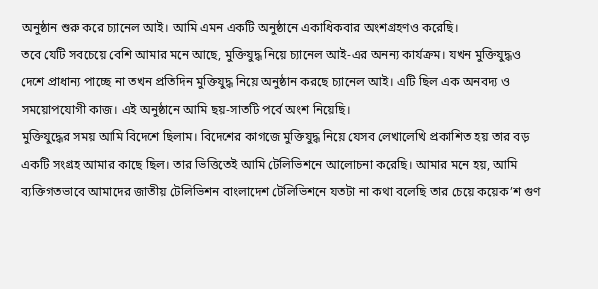অনুষ্ঠান শুরু করে চ্যানেল আই। আমি এমন একটি অনুষ্ঠানে একাধিকবার অংশগ্রহণও করেছি।
তবে যেটি সবচেয়ে বেশি আমার মনে আছে, মুক্তিযুদ্ধ নিয়ে চ্যানেল আই-এর অনন্য কার্যক্রম। যখন মুক্তিযুদ্ধও দেশে প্রাধান্য পাচ্ছে না তখন প্রতিদিন মুক্তিযুদ্ধ নিয়ে অনুষ্ঠান করছে চ্যানেল আই। এটি ছিল এক অনবদ্য ও সময়োপযোগী কাজ। এই অনুষ্ঠানে আমি ছয়-সাতটি পর্বে অংশ নিয়েছি।
মুক্তিযুদ্ধের সময় আমি বিদেশে ছিলাম। বিদেশের কাগজে মুক্তিযুদ্ধ নিয়ে যেসব লেখালেখি প্রকাশিত হয় তার বড় একটি সংগ্রহ আমার কাছে ছিল। তার ভিত্তিতেই আমি টেলিভিশনে আলোচনা করেছি। আমার মনে হয়, আমি ব্যক্তিগতভাবে আমাদের জাতীয় টেলিভিশন বাংলাদেশ টেলিভিশনে যতটা না কথা বলেছি তার চেয়ে কয়েক’শ গুণ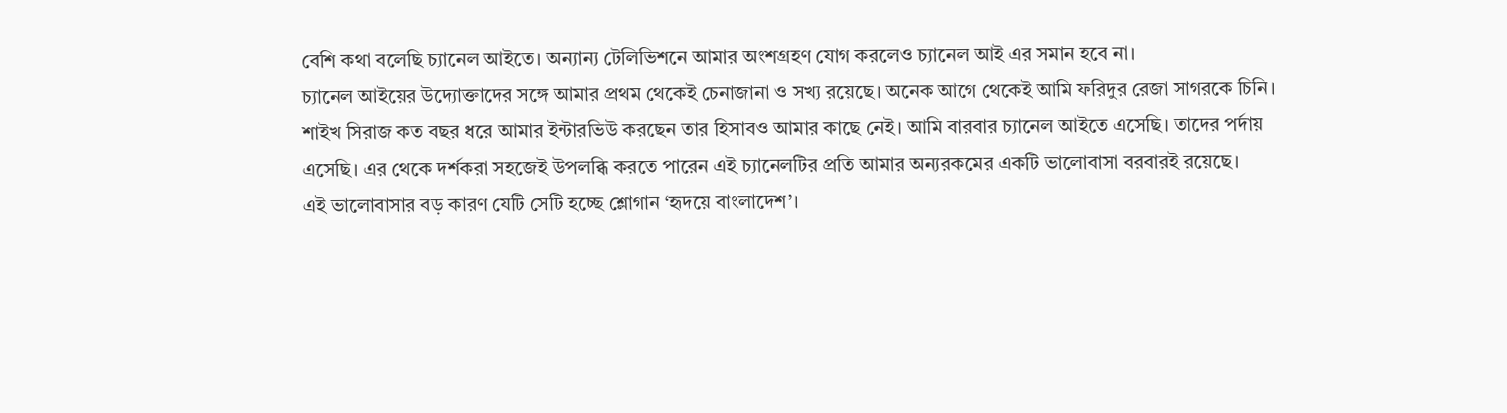বেশি কথা বলেছি চ্যানেল আইতে। অন্যান্য টেলিভিশনে আমার অংশগ্রহণ যোগ করলেও চ্যানেল আই এর সমান হবে না।
চ্যানেল আইয়ের উদ্যোক্তাদের সঙ্গে আমার প্রথম থেকেই চেনাজানা ও সখ্য রয়েছে। অনেক আগে থেকেই আমি ফরিদুর রেজা সাগরকে চিনি। শাইখ সিরাজ কত বছর ধরে আমার ইন্টারভিউ করছেন তার হিসাবও আমার কাছে নেই। আমি বারবার চ্যানেল আইতে এসেছি। তাদের পর্দায় এসেছি। এর থেকে দর্শকরা সহজেই উপলব্ধি করতে পারেন এই চ্যানেলটির প্রতি আমার অন্যরকমের একটি ভালোবাসা বরবারই রয়েছে।
এই ভালোবাসার বড় কারণ যেটি সেটি হচ্ছে শ্লোগান ‘হৃদয়ে বাংলাদেশ’।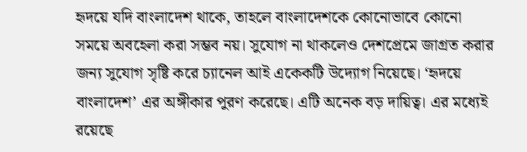হৃদয়ে যদি বাংলাদেশ থাকে, তাহলে বাংলাদেশকে কোনোভাবে কোনো সময়ে অবহেলা করা সম্ভব নয়। সুযোগ না থাকলেও দেশপ্রেমে জাগ্রত করার জন্য সুযোগ সৃষ্টি করে চ্যানেল আই একেকটি উদ্যোগ নিয়েছে। ‘হৃদয়ে বাংলাদেশ’ এর অঙ্গীকার পুরণ করেছে। এটি অনেক বড় দায়িত্ব। এর মধ্যেই রয়েছে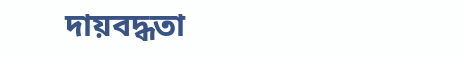দায়বদ্ধতা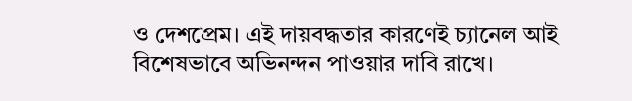ও দেশপ্রেম। এই দায়বদ্ধতার কারণেই চ্যানেল আই বিশেষভাবে অভিনন্দন পাওয়ার দাবি রাখে।